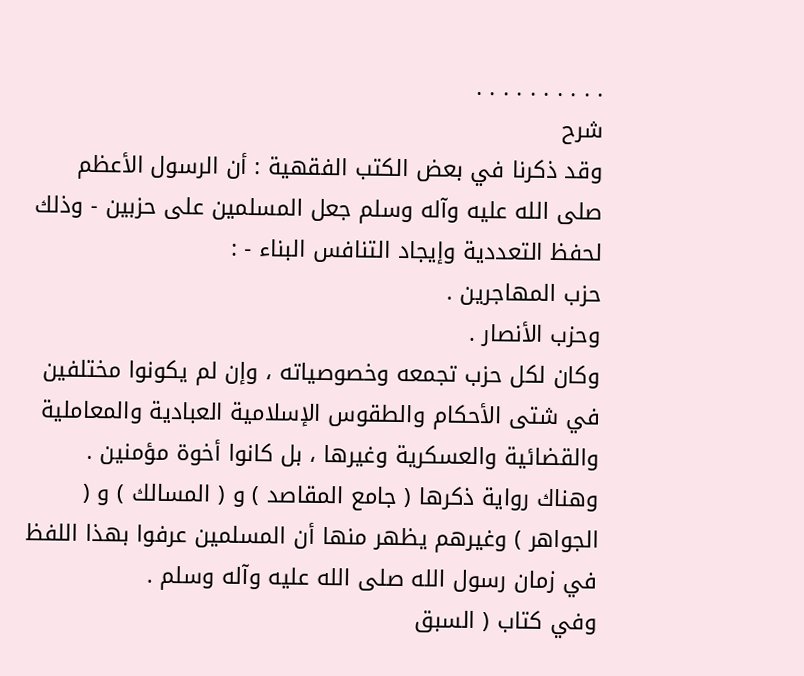. . . . . . . . . .
شرح
وقد ذكرنا في بعض الكتب الفقهية : أن الرسول الأعظم صلى الله عليه وآله وسلم جعل المسلمين على حزبين - وذلك لحفظ التعددية وإيجاد التنافس البناء - :
حزب المهاجرين .
وحزب الأنصار .
وكان لكل حزب تجمعه وخصوصياته ، وإن لم يكونوا مختلفين في شتى الأحكام والطقوس الإسلامية العبادية والمعاملية والقضائية والعسكرية وغيرها ، بل كانوا أخوة مؤمنين .
وهناك رواية ذكرها ( جامع المقاصد ) و ( المسالك ) و ( الجواهر ) وغيرهم يظهر منها أن المسلمين عرفوا بهذا اللفظ في زمان رسول الله صلى الله عليه وآله وسلم .
وفي كتاب ( السبق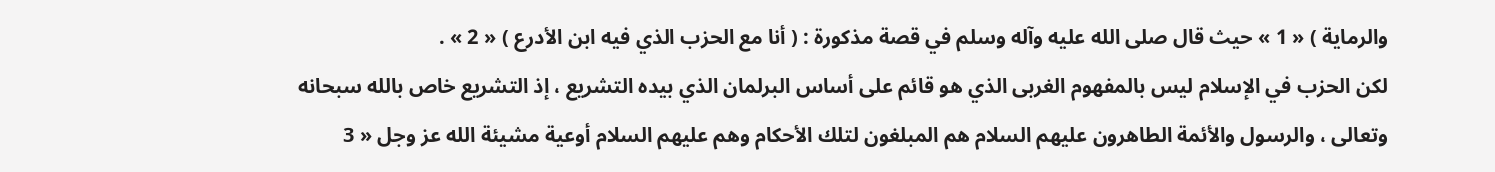والرماية ) « 1 » حيث قال صلى الله عليه وآله وسلم في قصة مذكورة : ( أنا مع الحزب الذي فيه ابن الأدرع ) « 2 » .
لكن الحزب في الإسلام ليس بالمفهوم الغربى الذي هو قائم على أساس البرلمان الذي بيده التشريع ، إذ التشريع خاص بالله سبحانه وتعالى ، والرسول والأئمة الطاهرون عليهم السلام هم المبلغون لتلك الأحكام وهم عليهم السلام أوعية مشيئة الله عز وجل « 3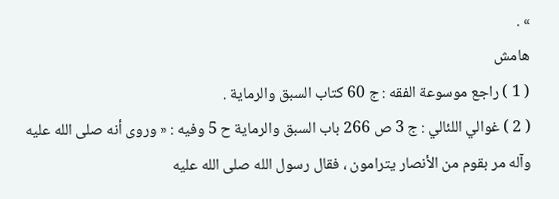» .
هامش
( 1 ) راجع موسوعة الفقه : ج 60 كتاب السبق والرماية .
( 2 ) غوالي اللئالي : ج 3 ص 266 باب السبق والرماية ح 5 وفيه : « وروى أنه صلى الله عليه وآله مر بقوم من الأنصار يترامون ، فقال رسول الله صلى الله عليه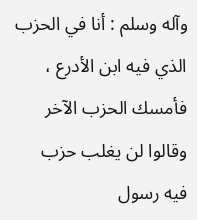وآله وسلم : أنا في الحزب الذي فيه ابن الأدرع ، فأمسك الحزب الآخر وقالوا لن يغلب حزب فيه رسول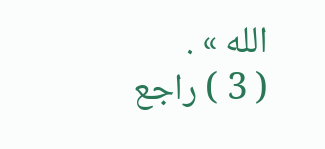الله » .
( 3 ) راجع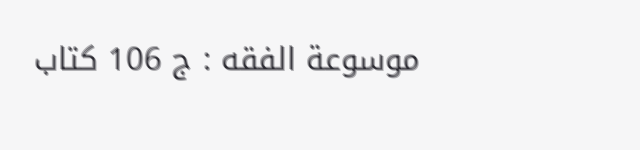موسوعة الفقه : ج 106 كتاب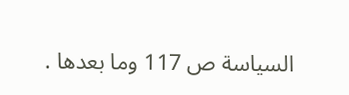السياسة ص 117 وما بعدها .